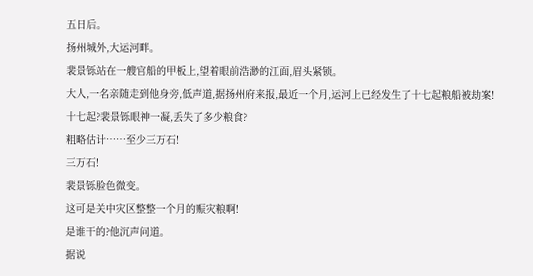五日后。
扬州城外,大运河畔。
裴景铄站在一艘官船的甲板上,望着眼前浩渺的江面,眉头紧锁。
大人,一名亲随走到他身旁,低声道,据扬州府来报,最近一个月,运河上已经发生了十七起粮船被劫案!
十七起?裴景铄眼神一凝,丢失了多少粮食?
粗略估计……至少三万石!
三万石!
裴景铄脸色微变。
这可是关中灾区整整一个月的赈灾粮啊!
是谁干的?他沉声问道。
据说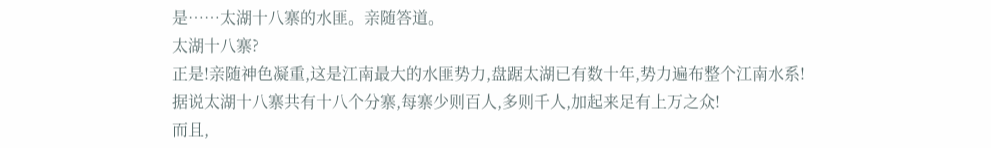是……太湖十八寨的水匪。亲随答道。
太湖十八寨?
正是!亲随神色凝重,这是江南最大的水匪势力,盘踞太湖已有数十年,势力遍布整个江南水系!
据说太湖十八寨共有十八个分寨,每寨少则百人,多则千人,加起来足有上万之众!
而且,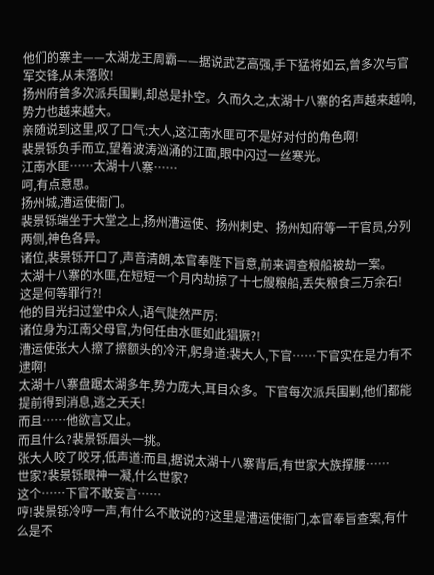他们的寨主——太湖龙王周霸——据说武艺高强,手下猛将如云,曾多次与官军交锋,从未落败!
扬州府曾多次派兵围剿,却总是扑空。久而久之,太湖十八寨的名声越来越响,势力也越来越大。
亲随说到这里,叹了口气:大人,这江南水匪可不是好对付的角色啊!
裴景铄负手而立,望着波涛汹涌的江面,眼中闪过一丝寒光。
江南水匪……太湖十八寨……
呵,有点意思。
扬州城,漕运使衙门。
裴景铄端坐于大堂之上,扬州漕运使、扬州刺史、扬州知府等一干官员,分列两侧,神色各异。
诸位,裴景铄开口了,声音清朗,本官奉陛下旨意,前来调查粮船被劫一案。
太湖十八寨的水匪,在短短一个月内劫掠了十七艘粮船,丢失粮食三万余石!
这是何等罪行?!
他的目光扫过堂中众人,语气陡然严厉:
诸位身为江南父母官,为何任由水匪如此猖獗?!
漕运使张大人擦了擦额头的冷汗,躬身道:裴大人,下官……下官实在是力有不逮啊!
太湖十八寨盘踞太湖多年,势力庞大,耳目众多。下官每次派兵围剿,他们都能提前得到消息,逃之夭夭!
而且……他欲言又止。
而且什么?裴景铄眉头一挑。
张大人咬了咬牙,低声道:而且,据说太湖十八寨背后,有世家大族撑腰……
世家?裴景铄眼神一凝,什么世家?
这个……下官不敢妄言……
哼!裴景铄冷哼一声,有什么不敢说的?这里是漕运使衙门,本官奉旨查案,有什么是不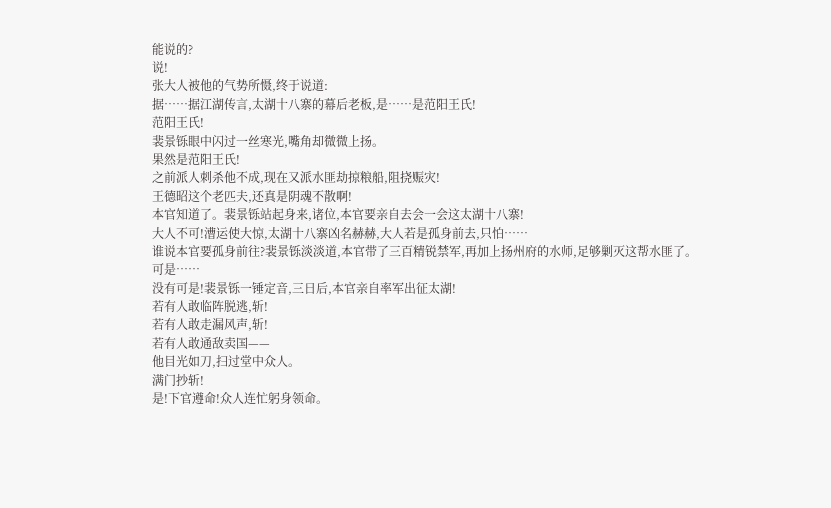能说的?
说!
张大人被他的气势所慑,终于说道:
据……据江湖传言,太湖十八寨的幕后老板,是……是范阳王氏!
范阳王氏!
裴景铄眼中闪过一丝寒光,嘴角却微微上扬。
果然是范阳王氏!
之前派人刺杀他不成,现在又派水匪劫掠粮船,阻挠赈灾!
王德昭这个老匹夫,还真是阴魂不散啊!
本官知道了。裴景铄站起身来,诸位,本官要亲自去会一会这太湖十八寨!
大人不可!漕运使大惊,太湖十八寨凶名赫赫,大人若是孤身前去,只怕……
谁说本官要孤身前往?裴景铄淡淡道,本官带了三百精锐禁军,再加上扬州府的水师,足够剿灭这帮水匪了。
可是……
没有可是!裴景铄一锤定音,三日后,本官亲自率军出征太湖!
若有人敢临阵脱逃,斩!
若有人敢走漏风声,斩!
若有人敢通敌卖国——
他目光如刀,扫过堂中众人。
满门抄斩!
是!下官遵命!众人连忙躬身领命。